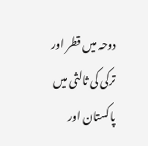دوحہ میں قطر اور ترکی کی ثالثی میں پاکستان اور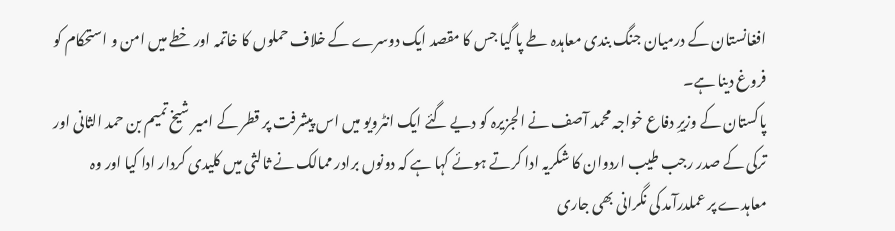افغانستان کے درمیان جنگ بندی معاہدہ طے پا گیا جس کا مقصد ایک دوسرے کے خلاف حملوں کا خاتمہ اور خطے میں امن و استحکام کو فروغ دینا ہے۔
پاکستان کے وزیرِ دفاع خواجہ محمد آصف نے الجزیرہ کو دیے گئے ایک انٹرویو میں اس پیشرفت پر قطر کے امیر شیخ تمیم بن حمد الثانی اور ترکی کے صدر رجب طیب اردوان کا شکریہ ادا کرتے ہوئے کہا ہے کہ دونوں برادر ممالک نے ثالثی میں کلیدی کردار ادا کیا اور وہ معاہدے پر عملدرآمد کی نگرانی بھی جاری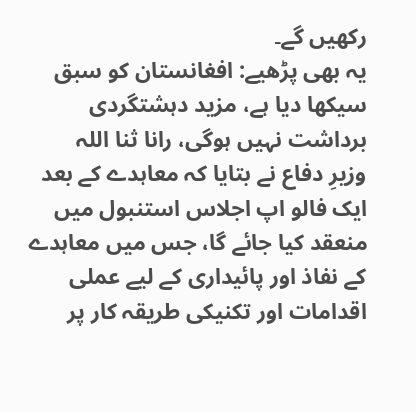رکھیں گے۔
یہ بھی پڑھیے: افغانستان کو سبق سیکھا دیا ہے، مزید دہشتگردی برداشت نہیں ہوگی، رانا ثنا اللہ
وزیرِ دفاع نے بتایا کہ معاہدے کے بعد ایک فالو اپ اجلاس استنبول میں منعقد کیا جائے گا، جس میں معاہدے کے نفاذ اور پائیداری کے لیے عملی اقدامات اور تکنیکی طریقہ کار پر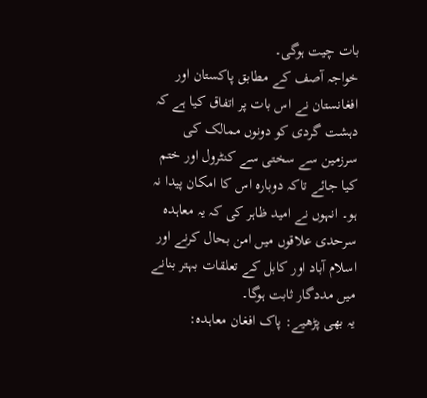بات چیت ہوگی۔
خواجہ آصف کے مطابق پاکستان اور افغانستان نے اس بات پر اتفاق کیا ہے کہ دہشت گردی کو دونوں ممالک کی سرزمین سے سختی سے کنٹرول اور ختم کیا جائے تاکہ دوبارہ اس کا امکان پیدا نہ ہو۔ انہوں نے امید ظاہر کی کہ یہ معاہدہ سرحدی علاقوں میں امن بحال کرنے اور اسلام آباد اور کابل کے تعلقات بہتر بنانے میں مددگار ثابت ہوگا۔
یہ بھی پڑھیے: پاک افغان معاہدہ: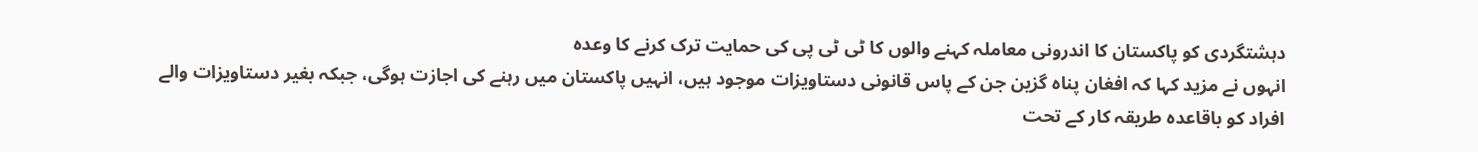دہشتگردی کو پاکستان کا اندرونی معاملہ کہنے والوں کا ٹی ٹی پی کی حمایت ترک کرنے کا وعدہ
انہوں نے مزید کہا کہ افغان پناہ گزین جن کے پاس قانونی دستاویزات موجود ہیں، انہیں پاکستان میں رہنے کی اجازت ہوگی، جبکہ بغیر دستاویزات والے افراد کو باقاعدہ طریقہ کار کے تحت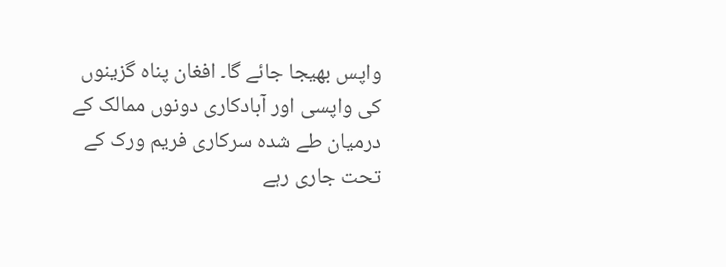واپس بھیجا جائے گا۔ افغان پناہ گزینوں کی واپسی اور آبادکاری دونوں ممالک کے درمیان طے شدہ سرکاری فریم ورک کے تحت جاری رہے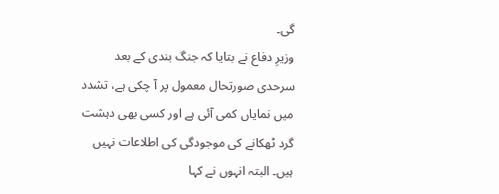گی۔
وزیرِ دفاع نے بتایا کہ جنگ بندی کے بعد سرحدی صورتحال معمول پر آ چکی ہے، تشدد میں نمایاں کمی آئی ہے اور کسی بھی دہشت گرد ٹھکانے کی موجودگی کی اطلاعات نہیں ہیں۔ البتہ انہوں نے کہا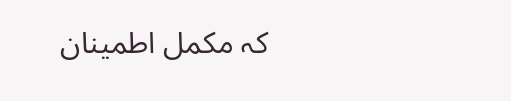کہ مکمل اطمینان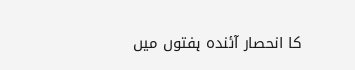کا انحصار آئندہ ہفتوں میں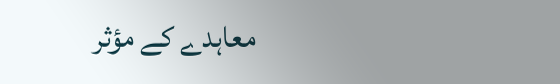معاہدے کے مؤثر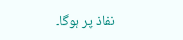نفاذ پر ہوگا۔